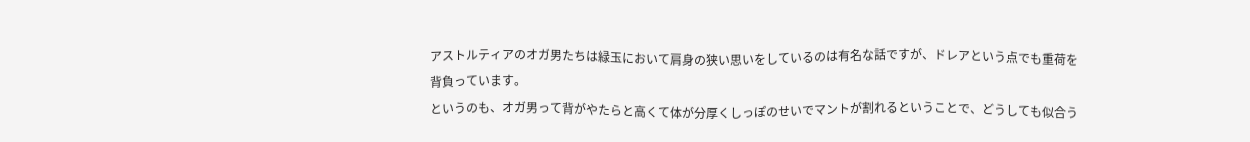アストルティアのオガ男たちは緑玉において肩身の狭い思いをしているのは有名な話ですが、ドレアという点でも重荷を背負っています。
というのも、オガ男って背がやたらと高くて体が分厚くしっぽのせいでマントが割れるということで、どうしても似合う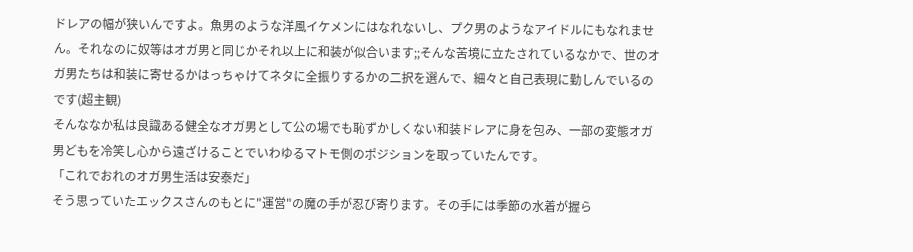ドレアの幅が狭いんですよ。魚男のような洋風イケメンにはなれないし、プク男のようなアイドルにもなれません。それなのに奴等はオガ男と同じかそれ以上に和装が似合います;;そんな苦境に立たされているなかで、世のオガ男たちは和装に寄せるかはっちゃけてネタに全振りするかの二択を選んで、細々と自己表現に勤しんでいるのです(超主観)
そんななか私は良識ある健全なオガ男として公の場でも恥ずかしくない和装ドレアに身を包み、一部の変態オガ男どもを冷笑し心から遠ざけることでいわゆるマトモ側のポジションを取っていたんです。
「これでおれのオガ男生活は安泰だ」
そう思っていたエックスさんのもとに"運営"の魔の手が忍び寄ります。その手には季節の水着が握ら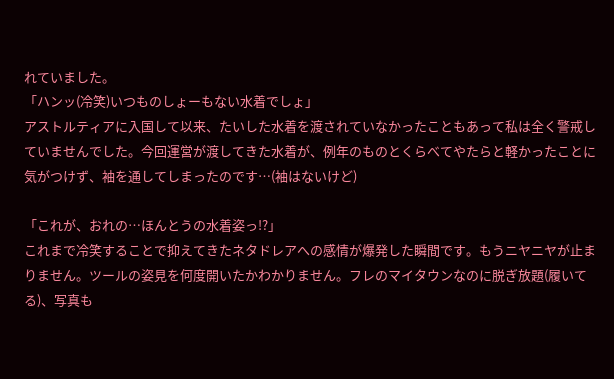れていました。
「ハンッ(冷笑)いつものしょーもない水着でしょ」
アストルティアに入国して以来、たいした水着を渡されていなかったこともあって私は全く警戒していませんでした。今回運営が渡してきた水着が、例年のものとくらべてやたらと軽かったことに気がつけず、袖を通してしまったのです…(袖はないけど)

「これが、おれの…ほんとうの水着姿っ!?」
これまで冷笑することで抑えてきたネタドレアへの感情が爆発した瞬間です。もうニヤニヤが止まりません。ツールの姿見を何度開いたかわかりません。フレのマイタウンなのに脱ぎ放題(履いてる)、写真も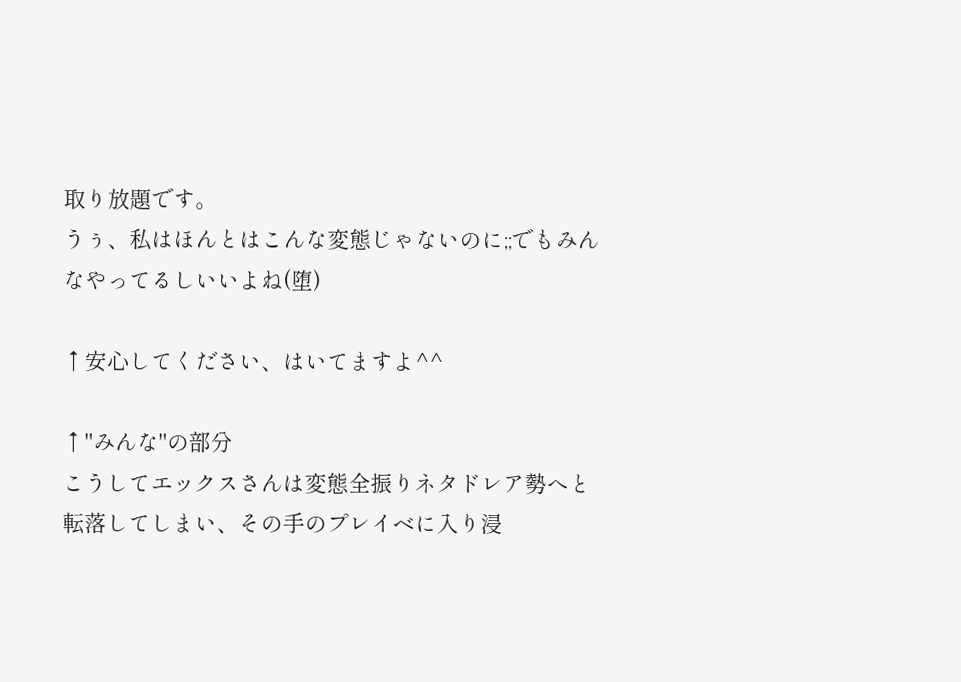取り放題です。
うぅ、私はほんとはこんな変態じゃないのに;;でもみんなやってるしいいよね(堕)

↑安心してください、はいてますよ^^

↑"みんな"の部分
こうしてエックスさんは変態全振りネタドレア勢へと転落してしまい、その手のプレイベに入り浸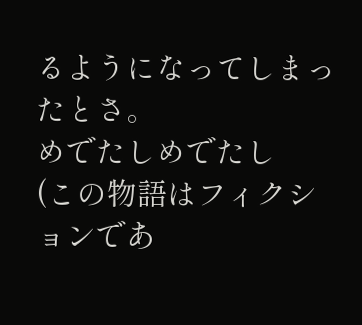るようになってしまったとさ。
めでたしめでたし
(この物語はフィクションであ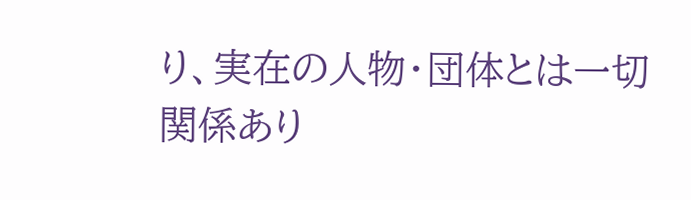り、実在の人物・団体とは一切関係あり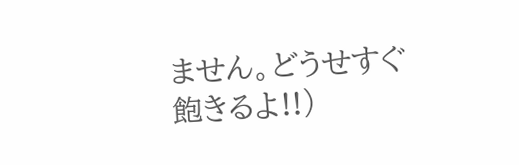ません。どうせすぐ飽きるよ!!)